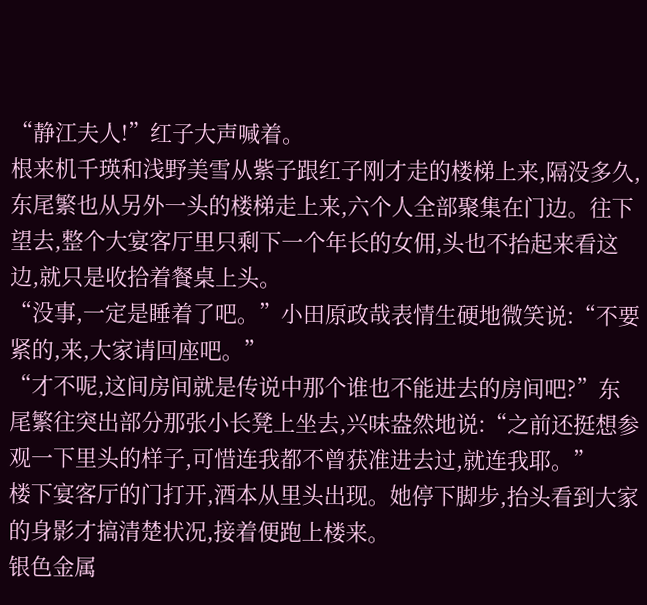“静江夫人!”红子大声喊着。
根来机千瑛和浅野美雪从紫子跟红子刚才走的楼梯上来,隔没多久,东尾繁也从另外一头的楼梯走上来,六个人全部聚集在门边。往下望去,整个大宴客厅里只剩下一个年长的女佣,头也不抬起来看这边,就只是收拾着餐桌上头。
“没事,一定是睡着了吧。”小田原政哉表情生硬地微笑说:“不要紧的,来,大家请回座吧。”
“才不呢,这间房间就是传说中那个谁也不能进去的房间吧?”东尾繁往突出部分那张小长凳上坐去,兴味盎然地说:“之前还挺想参观一下里头的样子,可惜连我都不曾获准进去过,就连我耶。”
楼下宴客厅的门打开,酒本从里头出现。她停下脚步,抬头看到大家的身影才搞清楚状况,接着便跑上楼来。
银色金属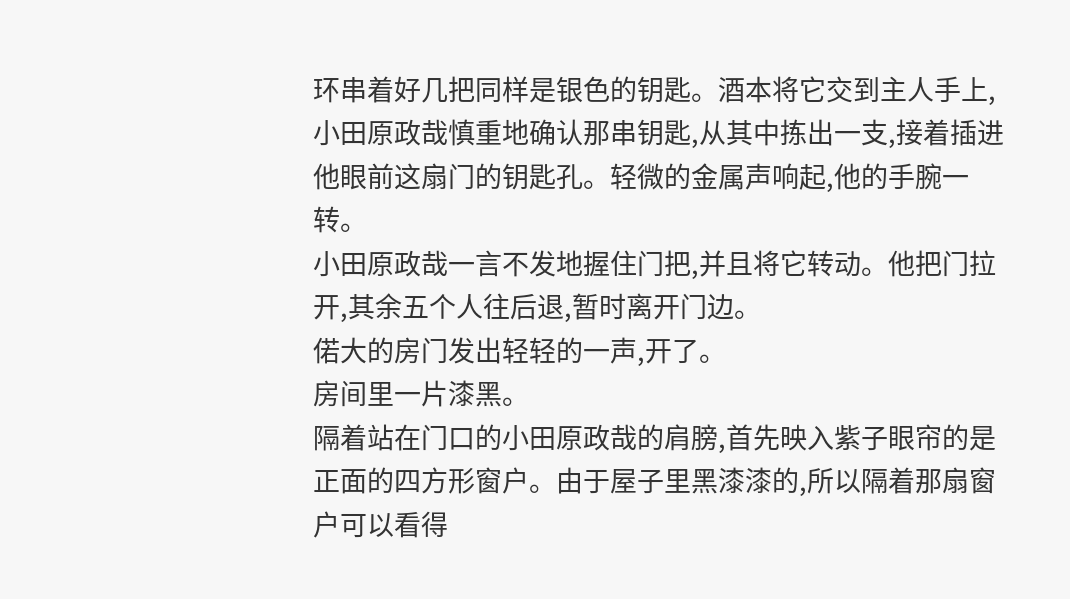环串着好几把同样是银色的钥匙。酒本将它交到主人手上,小田原政哉慎重地确认那串钥匙,从其中拣出一支,接着插进他眼前这扇门的钥匙孔。轻微的金属声响起,他的手腕一转。
小田原政哉一言不发地握住门把,并且将它转动。他把门拉开,其余五个人往后退,暂时离开门边。
偌大的房门发出轻轻的一声,开了。
房间里一片漆黑。
隔着站在门口的小田原政哉的肩膀,首先映入紫子眼帘的是正面的四方形窗户。由于屋子里黑漆漆的,所以隔着那扇窗户可以看得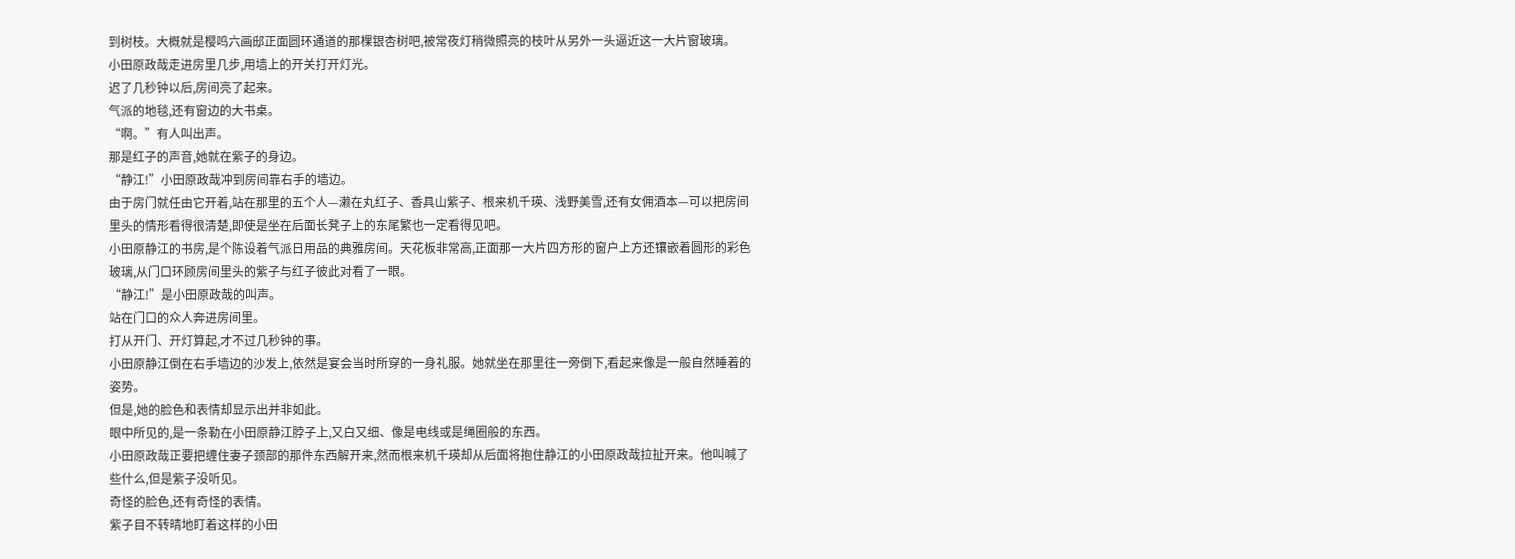到树枝。大概就是樱鸣六画邸正面圆环通道的那棵银杏树吧,被常夜灯稍微照亮的枝叶从另外一头逼近这一大片窗玻璃。
小田原政哉走进房里几步,用墙上的开关打开灯光。
迟了几秒钟以后,房间亮了起来。
气派的地毯,还有窗边的大书桌。
“啊。”有人叫出声。
那是红子的声音,她就在紫子的身边。
“静江!”小田原政哉冲到房间靠右手的墙边。
由于房门就任由它开着,站在那里的五个人—濑在丸红子、香具山紫子、根来机千瑛、浅野美雪,还有女佣酒本—可以把房间里头的情形看得很清楚,即使是坐在后面长凳子上的东尾繁也一定看得见吧。
小田原静江的书房,是个陈设着气派日用品的典雅房间。天花板非常高,正面那一大片四方形的窗户上方还镶嵌着圆形的彩色玻璃,从门口环顾房间里头的紫子与红子彼此对看了一眼。
“静江!”是小田原政哉的叫声。
站在门口的众人奔进房间里。
打从开门、开灯算起,才不过几秒钟的事。
小田原静江倒在右手墙边的沙发上,依然是宴会当时所穿的一身礼服。她就坐在那里往一旁倒下,看起来像是一般自然睡着的姿势。
但是,她的脸色和表情却显示出并非如此。
眼中所见的,是一条勒在小田原静江脖子上,又白又细、像是电线或是绳圈般的东西。
小田原政哉正要把缠住妻子颈部的那件东西解开来,然而根来机千瑛却从后面将抱住静江的小田原政哉拉扯开来。他叫喊了些什么,但是紫子没听见。
奇怪的脸色,还有奇怪的表情。
紫子目不转晴地盯着这样的小田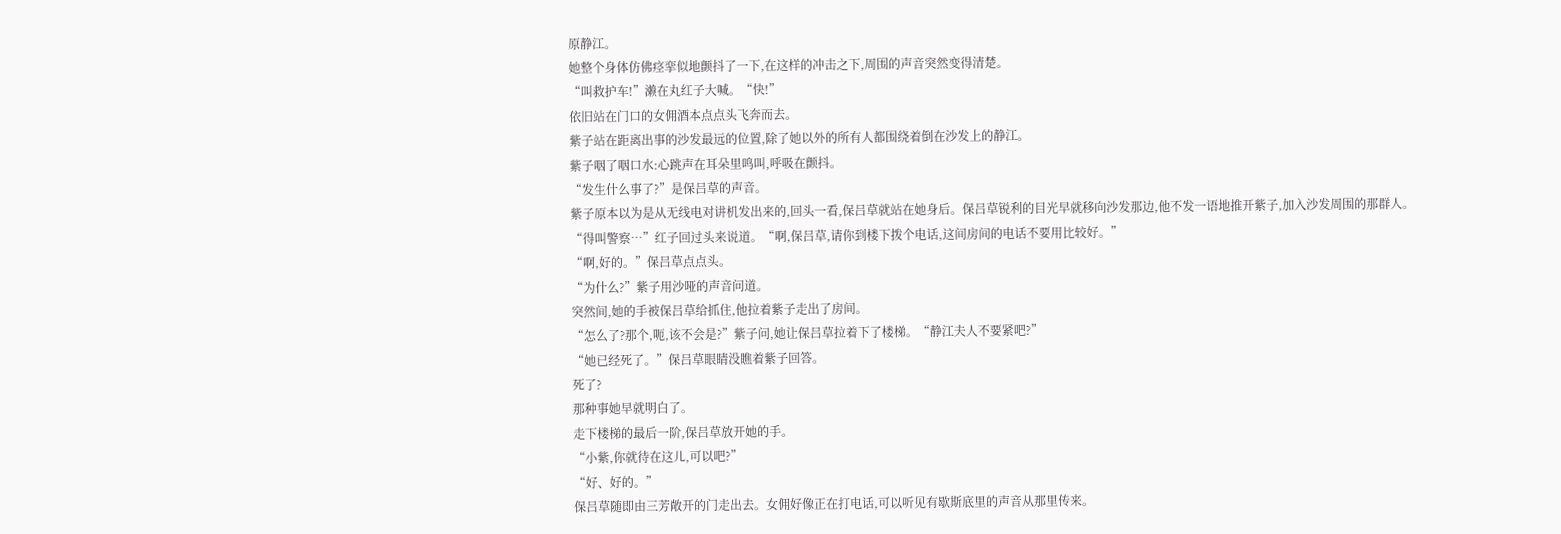原静江。
她整个身体仿佛痉挛似地颤抖了一下,在这样的冲击之下,周围的声音突然变得清楚。
“叫救护车!”濑在丸红子大喊。“快!”
依旧站在门口的女佣酒本点点头飞奔而去。
紫子站在距离出事的沙发最远的位置,除了她以外的所有人都围绕着倒在沙发上的静江。
紫子咽了咽口水:心跳声在耳朵里鸣叫,呼吸在颤抖。
“发生什么事了?”是保吕草的声音。
紫子原本以为是从无线电对讲机发出来的,回头一看,保吕草就站在她身后。保吕草锐利的目光早就移向沙发那边,他不发一语地推开紫子,加入沙发周围的那群人。
“得叫警察…”红子回过头来说道。“啊,保吕草,请你到楼下拨个电话,这间房间的电话不要用比较好。”
“啊,好的。”保吕草点点头。
“为什么?”紫子用沙哑的声音问道。
突然间,她的手被保吕草给抓住,他拉着紫子走出了房间。
“怎么了?那个,呃,该不会是?”紫子问,她让保吕草拉着下了楼梯。“静江夫人不要紧吧?”
“她已经死了。”保吕草眼睛没瞧着紫子回答。
死了?
那种事她早就明白了。
走下楼梯的最后一阶,保吕草放开她的手。
“小紫,你就待在这儿,可以吧?”
“好、好的。”
保吕草随即由三芳敞开的门走出去。女佣好像正在打电话,可以听见有歇斯底里的声音从那里传来。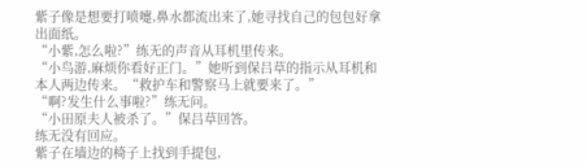紫子像是想要打喷嚏,鼻水都流出来了,她寻找自己的包包好拿出面纸。
“小紫,怎么啦?”练无的声音从耳机里传来。
“小鸟游,麻烦你看好正门。”她听到保吕草的指示从耳机和本人两边传来。“救护车和警察马上就要来了。”
“啊?发生什么事啦?”练无问。
“小田原夫人被杀了。”保吕草回答。
练无没有回应。
紫子在墙边的椅子上找到手提包,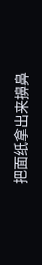把面纸拿出来擤鼻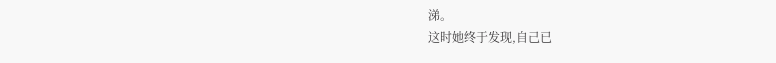涕。
这时她终于发现,自己已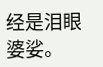经是泪眼婆娑。